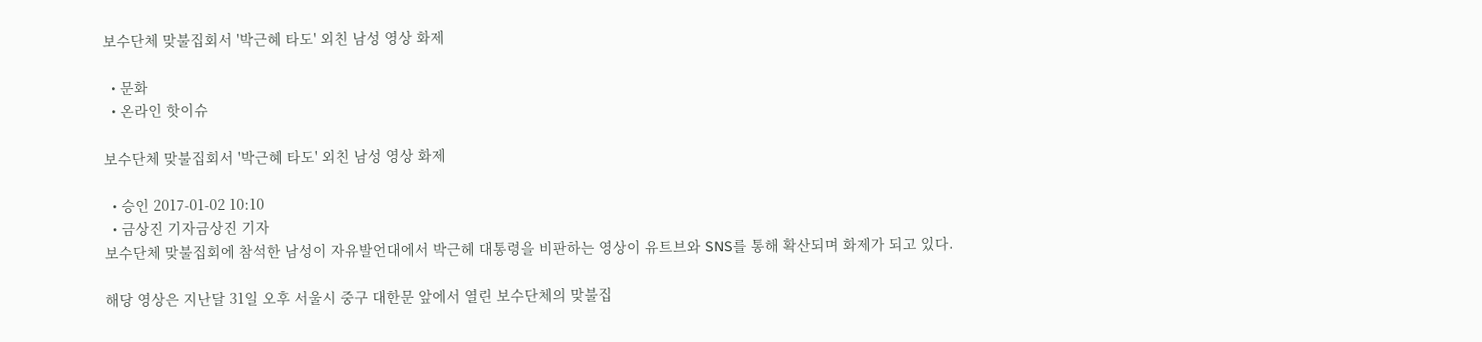보수단체 맞불집회서 '박근혜 타도' 외친 남성 영상 화제

  • 문화
  • 온라인 핫이슈

보수단체 맞불집회서 '박근혜 타도' 외친 남성 영상 화제

  • 승인 2017-01-02 10:10
  • 금상진 기자금상진 기자
보수단체 맞불집회에 참석한 남성이 자유발언대에서 박근헤 대통령을 비판하는 영상이 유트브와 SNS를 통해 확산되며 화제가 되고 있다.

해당 영상은 지난달 31일 오후 서울시 중구 대한문 앞에서 열린 보수단체의 맞불집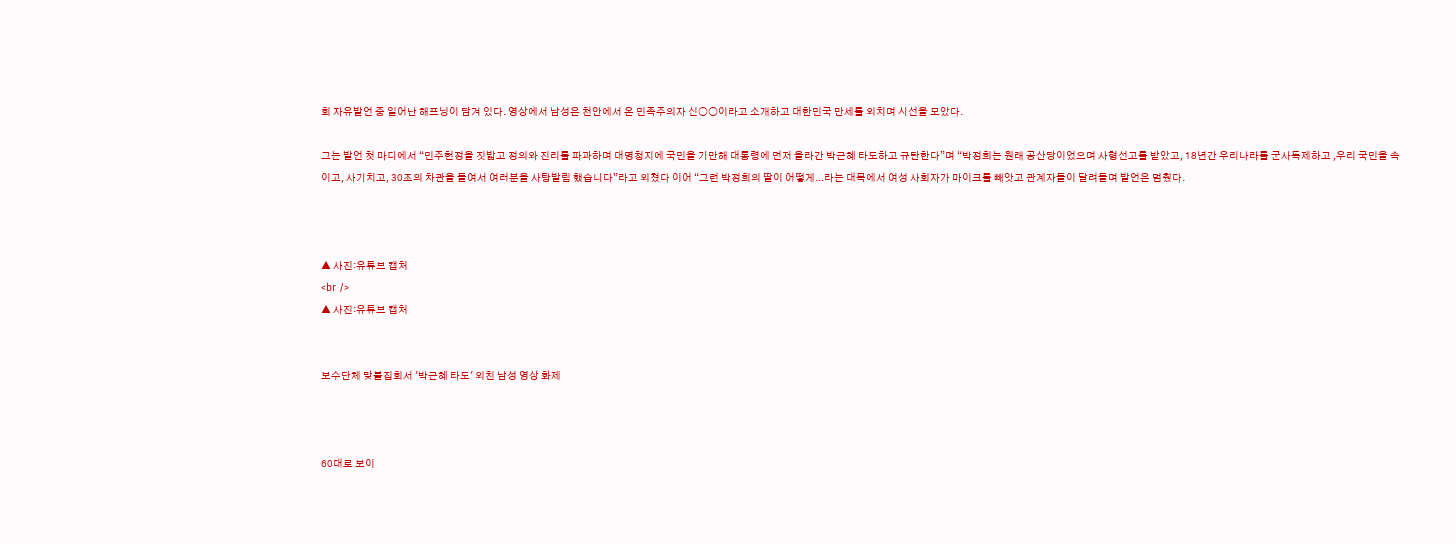회 자유발언 중 일어난 해프닝이 담겨 있다. 영상에서 남성은 천안에서 온 민족주의자 신○○이라고 소개하고 대한민국 만세를 외치며 시선을 모았다.

그는 발언 첫 마디에서 “민주헌정을 짓밟고 정의와 진리를 파과하며 대명청지에 국민을 기만해 대통령에 먼저 올라간 박근혜 타도하고 규탄한다”며 “박정희는 원래 공산당이었으며 사형선고를 받았고, 18년간 우리나라를 군사독제하고 ,우리 국민을 속이고, 사기치고, 30조의 차관을 들여서 여러분을 사탕발림 했습니다”라고 외쳤다 이어 “그런 박정희의 딸이 어떻게...라는 대목에서 여성 사회자가 마이크를 빼앗고 관계자들이 달려들며 발언은 멈췄다.



▲ 사진:유튜브 캡처
<br />
▲ 사진:유튜브 캡처


보수단체 맞불집회서 '박근혜 타도' 외친 남성 영상 화제



60대로 보이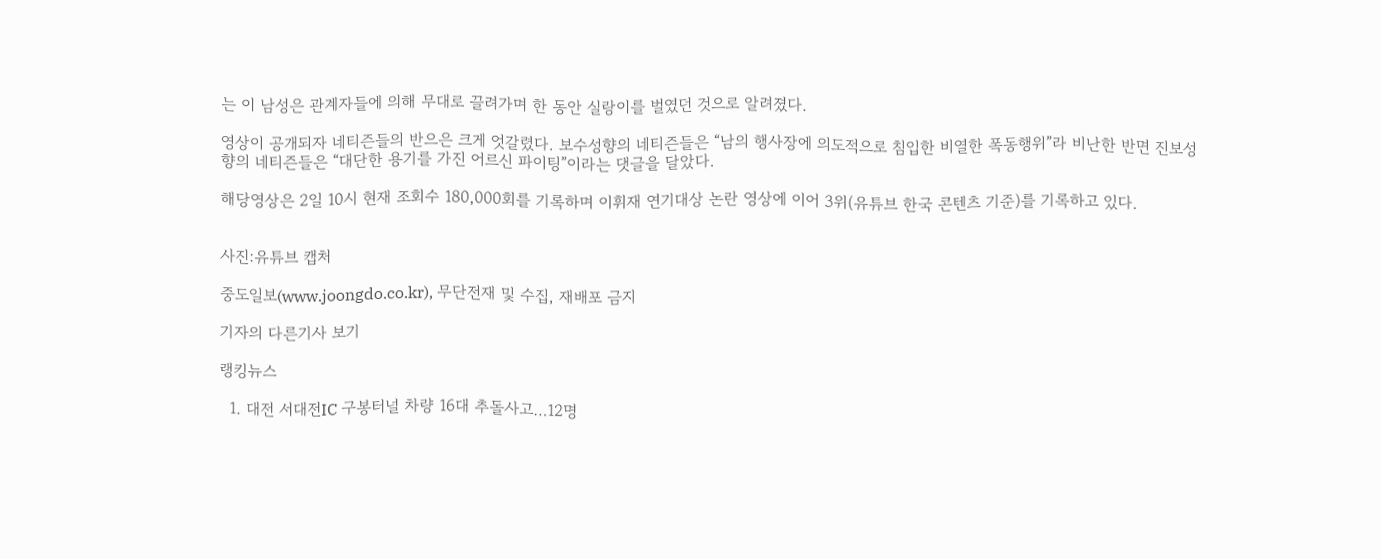는 이 남성은 관계자들에 의해 무대로 끌려가며 한 동안 실랑이를 벌였던 것으로 알려졌다.

영상이 공개되자 네티즌들의 반으은 크게 엇갈렸다. 보수성향의 네티즌들은 “남의 행사장에 의도적으로 침입한 비열한 폭동행위”라 비난한 반면 진보성향의 네티즌들은 “대단한 용기를 가진 어르신 파이팅”이라는 댓글을 달았다.

해당영상은 2일 10시 현재 조회수 180,000회를 기록하며 이휘재 연기대상 논란 영상에 이어 3위(유튜브 한국 콘텐츠 기준)를 기록하고 있다.


사진:유튜브 캡처

중도일보(www.joongdo.co.kr), 무단전재 및 수집, 재배포 금지

기자의 다른기사 보기

랭킹뉴스

  1. 대전 서대전IC 구봉터널 차량 16대 추돌사고…12명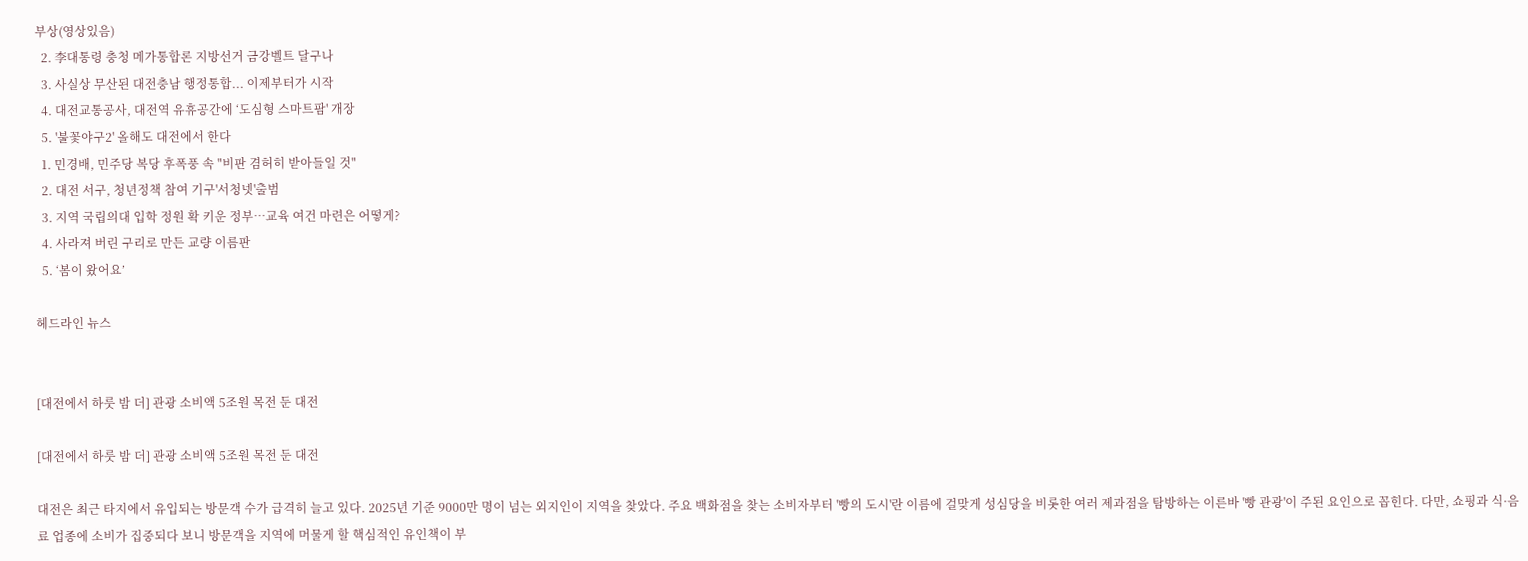부상(영상있음)
  2. 李대통령 충청 메가통합론 지방선거 금강벨트 달구나
  3. 사실상 무산된 대전충남 행정통합... 이제부터가 시작
  4. 대전교통공사, 대전역 유휴공간에 ‘도심형 스마트팜' 개장
  5. '불꽃야구2' 올해도 대전에서 한다
  1. 민경배, 민주당 복당 후폭풍 속 "비판 겸허히 받아들일 것"
  2. 대전 서구, 청년정책 참여 기구'서청넷'출범
  3. 지역 국립의대 입학 정원 확 키운 정부…교육 여건 마련은 어떻게?
  4. 사라져 버린 구리로 만든 교량 이름판
  5. ‘봄이 왔어요’

헤드라인 뉴스


[대전에서 하룻 밤 더] 관광 소비액 5조원 목전 둔 대전

[대전에서 하룻 밤 더] 관광 소비액 5조원 목전 둔 대전

대전은 최근 타지에서 유입되는 방문객 수가 급격히 늘고 있다. 2025년 기준 9000만 명이 넘는 외지인이 지역을 찾았다. 주요 백화점을 찾는 소비자부터 '빵의 도시'란 이름에 걸맞게 성심당을 비롯한 여러 제과점을 탐방하는 이른바 '빵 관광'이 주된 요인으로 꼽힌다. 다만, 쇼핑과 식·음료 업종에 소비가 집중되다 보니 방문객을 지역에 머물게 할 핵심적인 유인책이 부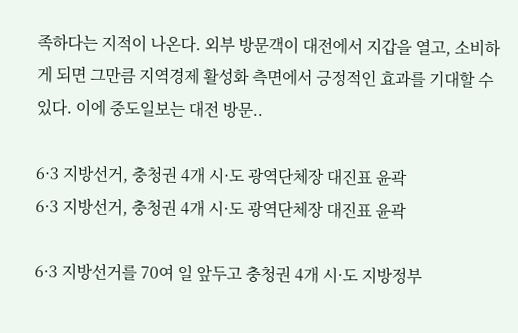족하다는 지적이 나온다. 외부 방문객이 대전에서 지갑을 열고, 소비하게 되면 그만큼 지역경제 활성화 측면에서 긍정적인 효과를 기대할 수 있다. 이에 중도일보는 대전 방문..

6·3 지방선거, 충청권 4개 시·도 광역단체장 대진표 윤곽
6·3 지방선거, 충청권 4개 시·도 광역단체장 대진표 윤곽

6·3 지방선거를 70여 일 앞두고 충청권 4개 시·도 지방정부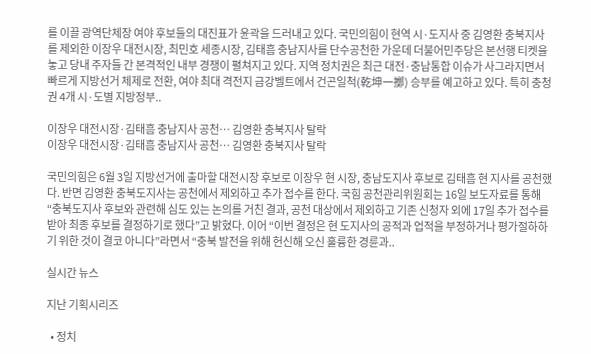를 이끌 광역단체장 여야 후보들의 대진표가 윤곽을 드러내고 있다. 국민의힘이 현역 시·도지사 중 김영환 충북지사를 제외한 이장우 대전시장, 최민호 세종시장, 김태흠 충남지사를 단수공천한 가운데 더불어민주당은 본선행 티켓을 놓고 당내 주자들 간 본격적인 내부 경쟁이 펼쳐지고 있다. 지역 정치권은 최근 대전·충남통합 이슈가 사그라지면서 빠르게 지방선거 체제로 전환, 여야 최대 격전지 금강벨트에서 건곤일척(乾坤一擲) 승부를 예고하고 있다. 특히 충청권 4개 시·도별 지방정부..

이장우 대전시장·김태흠 충남지사 공천… 김영환 충북지사 탈락
이장우 대전시장·김태흠 충남지사 공천… 김영환 충북지사 탈락

국민의힘은 6월 3일 지방선거에 출마할 대전시장 후보로 이장우 현 시장, 충남도지사 후보로 김태흠 현 지사를 공천했다. 반면 김영환 충북도지사는 공천에서 제외하고 추가 접수를 한다. 국힘 공천관리위원회는 16일 보도자료를 통해 “충북도지사 후보와 관련해 심도 있는 논의를 거친 결과, 공천 대상에서 제외하고 기존 신청자 외에 17일 추가 접수를 받아 최종 후보를 결정하기로 했다”고 밝혔다. 이어 “이번 결정은 현 도지사의 공적과 업적을 부정하거나 평가절하하기 위한 것이 결코 아니다”라면서 “충북 발전을 위해 헌신해 오신 훌륭한 경륜과..

실시간 뉴스

지난 기획시리즈

  • 정치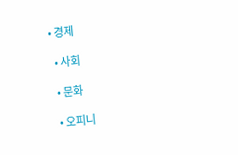• 경제

  • 사회

  • 문화

  • 오피니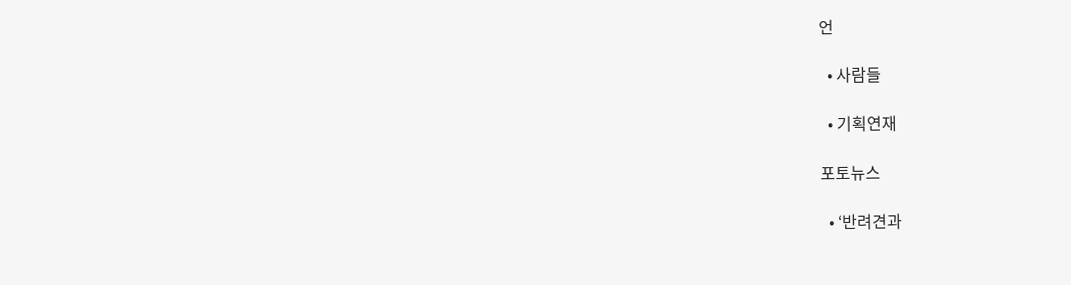언

  • 사람들

  • 기획연재

포토뉴스

  • ‘반려견과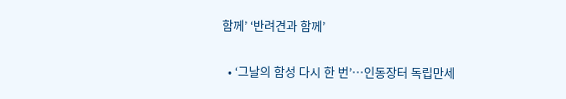함께’ ‘반려견과 함께’

  • ‘그날의 함성 다시 한 번’…인동장터 독립만세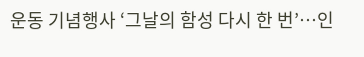운동 기념행사 ‘그날의 함성 다시 한 번’…인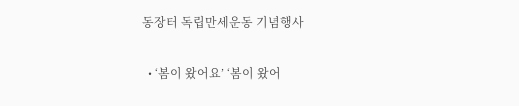동장터 독립만세운동 기념행사

  • ‘봄이 왔어요’ ‘봄이 왔어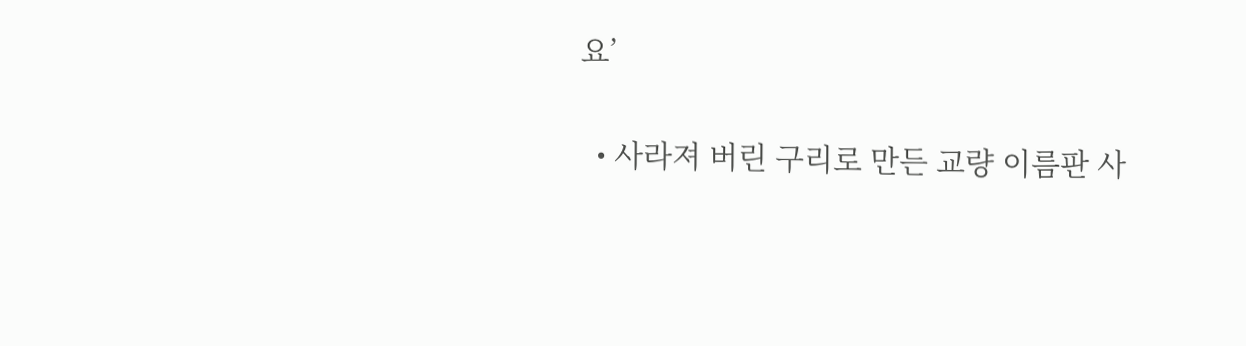요’

  • 사라져 버린 구리로 만든 교량 이름판 사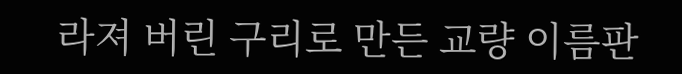라져 버린 구리로 만든 교량 이름판